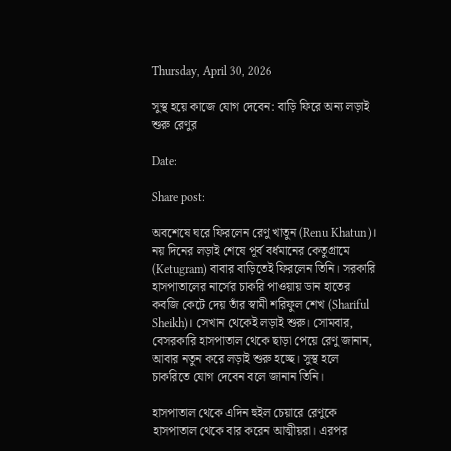Thursday, April 30, 2026

সুস্থ হয়ে কাজে যোগ দেবেন: বাড়ি ফিরে অন্য লড়াই শুরু রেণুর

Date:

Share post:

অবশেষে ঘরে ফিরলেন রেণু খাতুন (Renu Khatun)। নয় দিনের লড়াই শেষে পূর্ব বর্ধমানের কেতুগ্রামে (Ketugram) বাবার বাড়িতেই ফিরলেন তিনি। সরকারি হাসপাতালের নার্সের চাকরি পাওয়ায় ডান হাতের কবজি কেটে দেয় তাঁর স্বামী শরিফুল শেখ (Shariful Sheikh)। সেখান থেকেই লড়াই শুরু। সোমবার, বেসরকারি হাসপাতাল থেকে ছাড়া পেয়ে রেণু জানান, আবার নতুন করে লড়াই শুরু হচ্ছে। সুস্থ হলে চাকরিতে যোগ দেবেন বলে জানান তিনি।

হাসপাতাল থেকে এদিন হুইল চেয়ারে রেণুকে হাসপাতাল থেকে বার করেন আত্মীয়রা। এরপর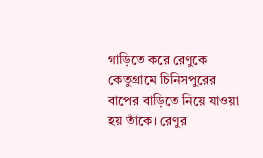গাড়িতে করে রেণুকে কেতুগ্রামে চিনিসপুরের বাপের বাড়িতে নিয়ে যাওয়া হয় তাঁকে। রেণুর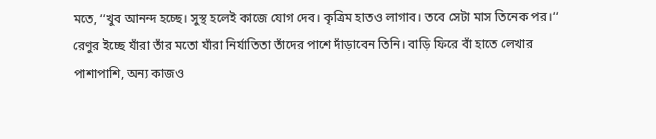মতে, ‘‘খুব আনন্দ হচ্ছে। সুস্থ হলেই কাজে যোগ দেব। কৃত্রিম হাতও লাগাব। তবে সেটা মাস তিনেক পর।‘‘ রেণুর ইচ্ছে যাঁরা তাঁর মতো যাঁরা নির্যাতিতা তাঁদের পাশে দাঁড়াবেন তিনি। বাড়ি ফিরে বাঁ হাতে লেখার পাশাপাশি, অন্য কাজও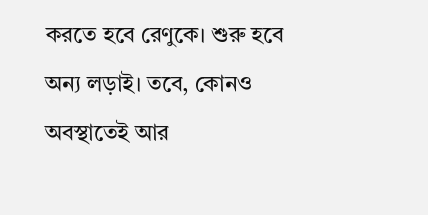করতে হবে রেণুকে। শুরু হবে অন্য লড়াই। তবে, কোনও অবস্থাতেই আর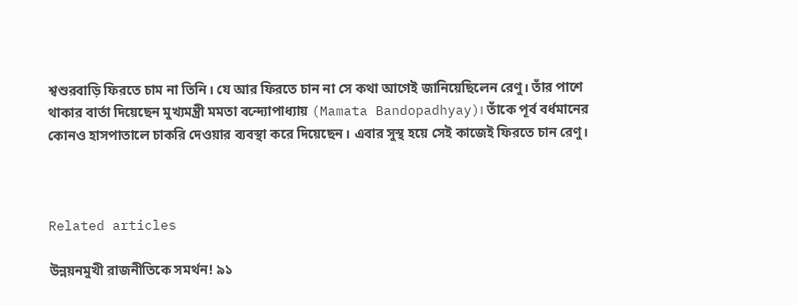শ্বশুরবাড়ি ফিরতে চাম না তিনি। যে আর ফিরতে চান না সে কথা আগেই জানিয়েছিলেন রেণু। তাঁর পাশে থাকার বার্তা দিয়েছেন মুখ্যমন্ত্রী মমতা বন্দ্যোপাধ্যায় (Mamata Bandopadhyay)। তাঁকে পূর্ব বর্ধমানের কোনও হাসপাতালে চাকরি দেওয়ার ব্যবস্থা করে দিয়েছেন। এবার সুস্থ হয়ে সেই কাজেই ফিরতে চান রেণু।



Related articles

উন্নয়নমুখী রাজনীতিকে সমর্থন! ৯১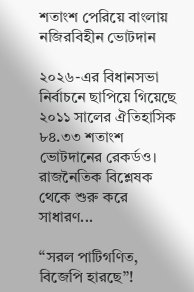শতাংশ পেরিয়ে বাংলায় নজিরবিহীন ভোটদান

২০২৬-এর বিধানসভা নির্বাচনে ছাপিয়ে গিয়েছে ২০১১ সালের ঐতিহাসিক ৮৪.৩৩ শতাংশ ভোটদানের রেকর্ডও। রাজনৈতিক বিশ্লেষক থেকে শুরু করে সাধারণ...

‘‘সরল পাটিগণিত, বিজেপি হারছে’’!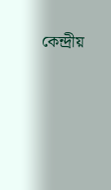কেন্দ্রীয়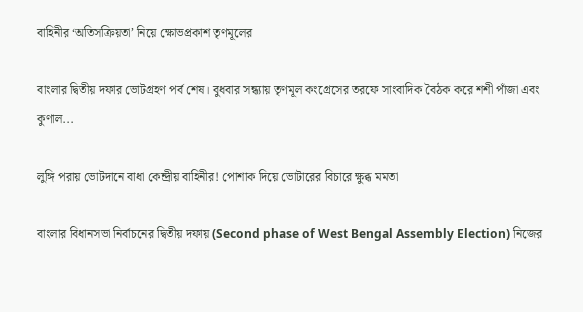বাহিনীর ‘অতিসক্রিয়তা’ নিয়ে ক্ষোভপ্রকাশ তৃণমূলের

বাংলার দ্বিতীয় দফার ভোটগ্রহণ পর্ব শেষ। বুধবার সন্ধ্যায় তৃণমূল কংগ্রেসের তরফে সাংবাদিক বৈঠক করে শশী পাঁজা এবং কুণাল...

লুঙ্গি পরায় ভোটদানে বাধা কেন্দ্রীয় বাহিনীর! পোশাক দিয়ে ভোটারের বিচারে ক্ষুব্ধ মমতা

বাংলার বিধানসভা নির্বাচনের দ্বিতীয় দফায় (Second phase of West Bengal Assembly Election) নিজের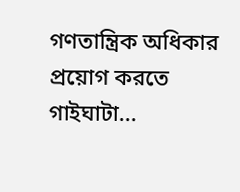গণতান্ত্রিক অধিকার প্রয়োগ করতে গাইঘাটা...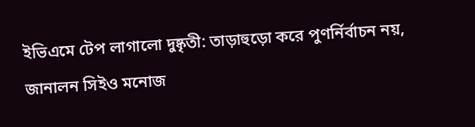ইভিএমে টেপ লাগালো দুষ্কৃতী: তাড়াহুড়ো করে পুণর্নির্বাচন নয়, জানালন সিইও মনোজ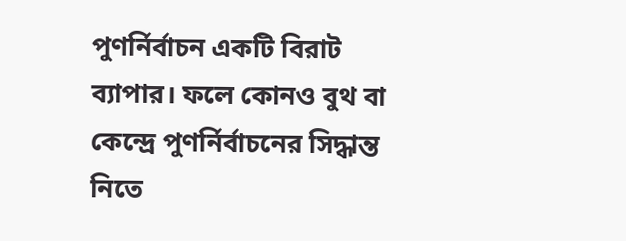পুণর্নির্বাচন একটি বিরাট ব্যাপার। ফলে কোনও বুথ বা কেন্দ্রে পুণর্নির্বাচনের সিদ্ধান্ত নিতে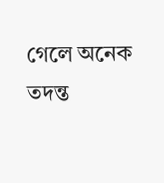গেলে অনেক তদন্ত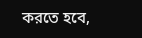করতে হবে,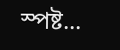স্পষ্ট...